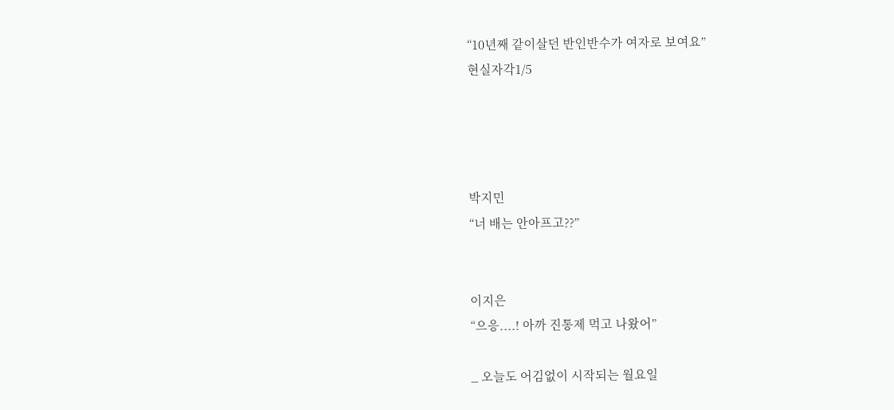“10년째 같이살던 반인반수가 여자로 보여요”
현실자각1/5




박지민
“너 배는 안아프고??”


이지은
“으응....! 아까 진통제 먹고 나왔어”

_ 오늘도 어김없이 시작되는 월요일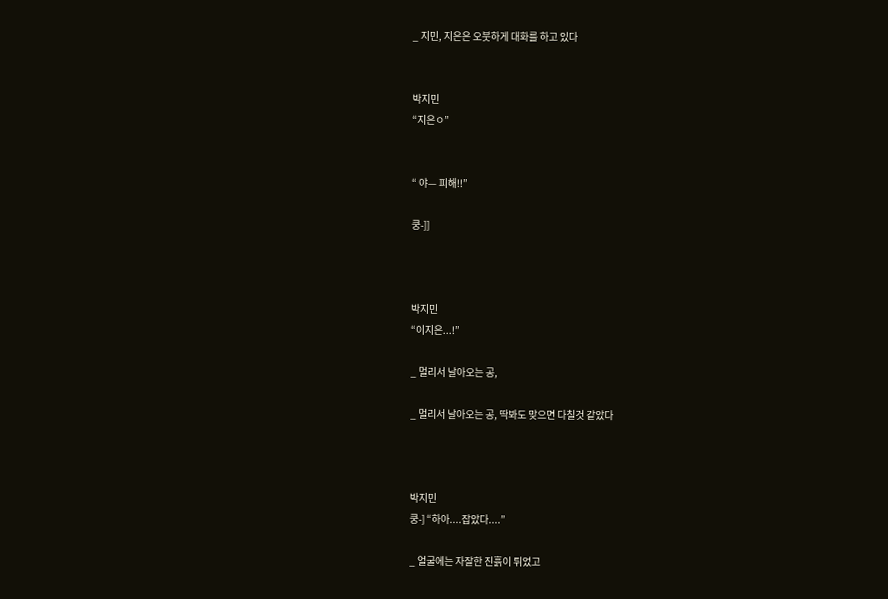_ 지민, 지은은 오붓하게 대화를 하고 있다


박지민
“지은ㅇ”


“ 야— 피해!!”

쿵-]]



박지민
“이지은...!”

_ 멀리서 날아오는 공,

_ 멀리서 날아오는 공, 딱봐도 맞으면 다칠것 같았다



박지민
쿵-] “하아....잡았다....”

_ 얼굴에는 자잘한 진흙이 튀었고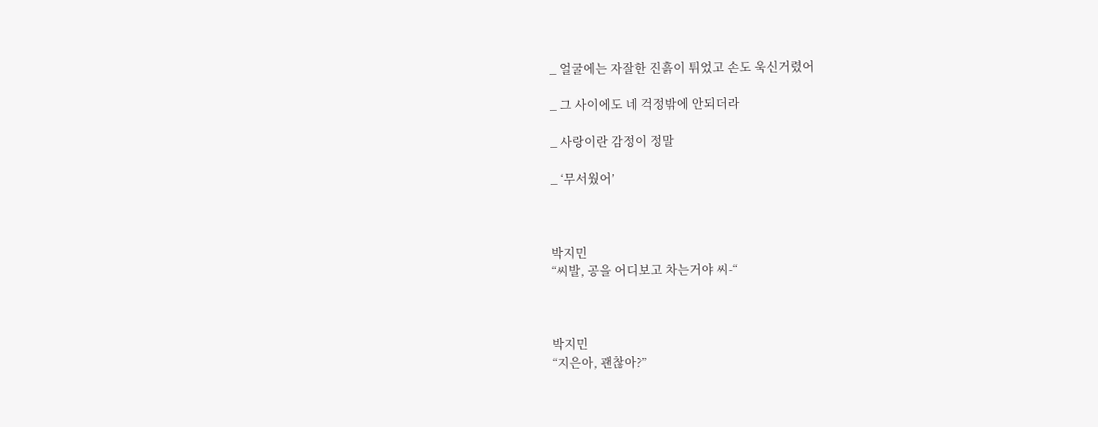_ 얼굴에는 자잘한 진흙이 튀었고 손도 욱신거렸어

_ 그 사이에도 네 걱정밖에 안되더라

_ 사랑이란 감정이 정말

_ ‘무서웠어’



박지민
“씨발, 공을 어디보고 차는거야 씨-“



박지민
“지은아, 괜찮아?”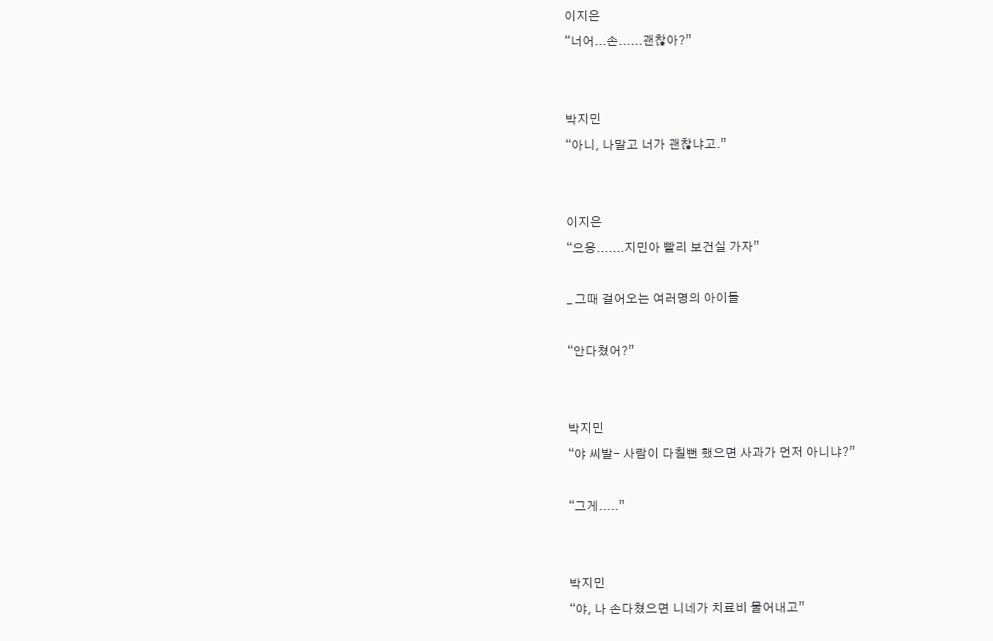이지은
“너어...손......괜찮아?”


박지민
“아니, 나말고 너가 괜찮냐고.”


이지은
“으응.......지민아 빨리 보건실 가자”

_ 그때 걸어오는 여러명의 아이들

“안다쳤어?”


박지민
“야 씨발- 사람이 다칠뻔 했으면 사과가 먼저 아니냐?”

“그게.....”


박지민
“야, 나 손다쳤으면 니네가 치료비 물어내고”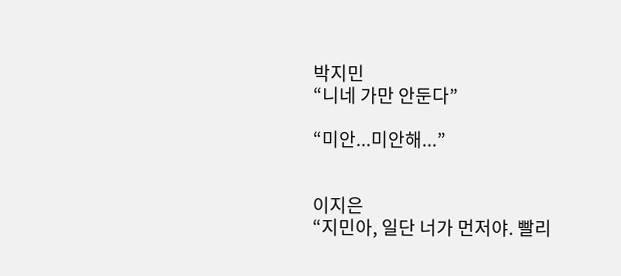박지민
“니네 가만 안둔다”

“미안...미안해...”


이지은
“지민아, 일단 너가 먼저야. 빨리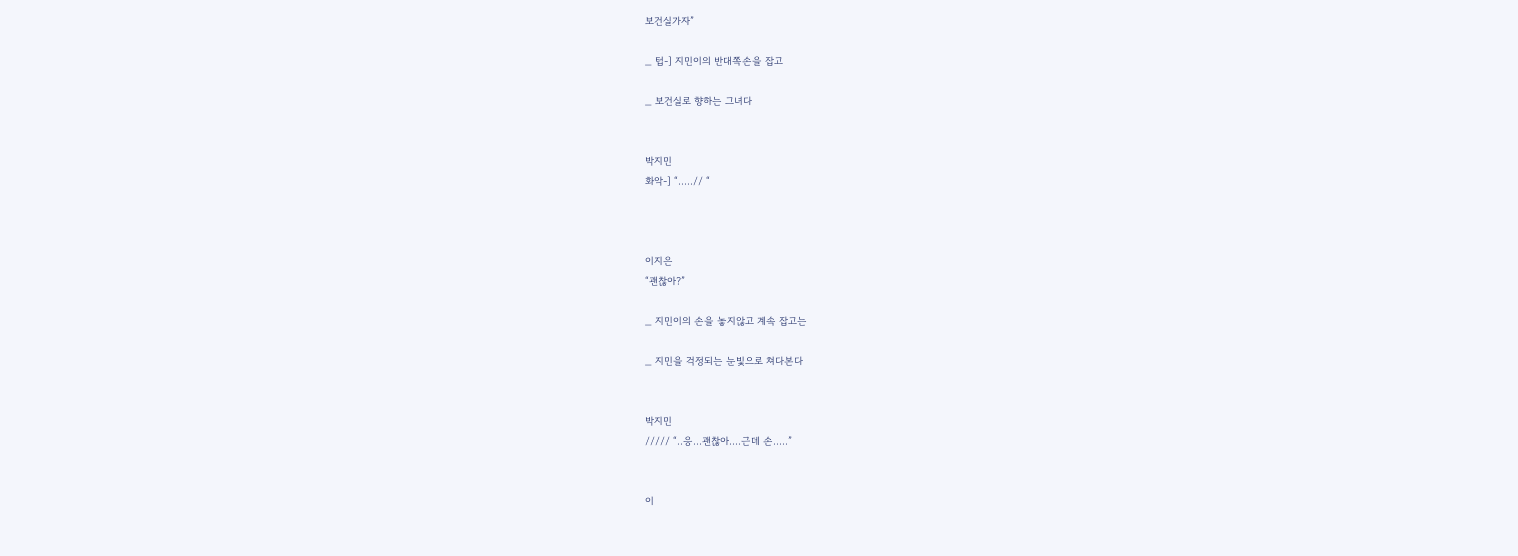보건실가자”

_ 텁-] 지민이의 반대쪽손을 잡고

_ 보건실로 향하는 그녀다


박지민
화악-] “.....// “



이지은
“괜찮아?”

_ 지민이의 손을 놓지않고 계속 잡고는

_ 지민을 걱정되는 눈빛으로 쳐다본다


박지민
///// “..응...괜찮아....근데 손.....”


이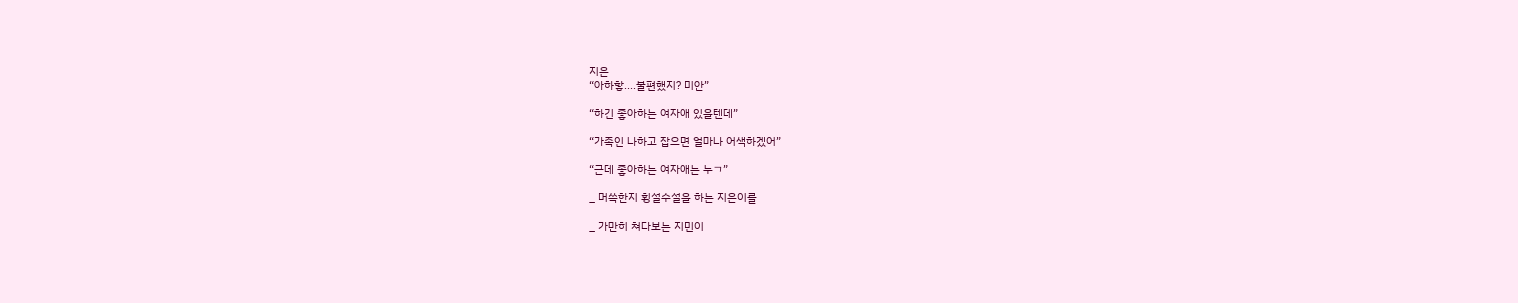지은
“아하핳....불편했지? 미안”

“하긴 좋아하는 여자애 있을텐데”

“가족인 나하고 잡으면 얼마나 어색하겠어”

“근데 좋아하는 여자애는 누ㄱ”

_ 머쓱한지 횡설수설을 하는 지은이를

_ 가만히 쳐다보는 지민이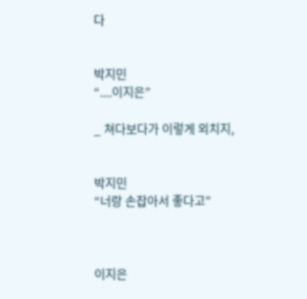다


박지민
“....이지은”

_ 쳐다보다가 이렇게 외치지,


박지민
“너랑 손잡아서 좋다고”



이지은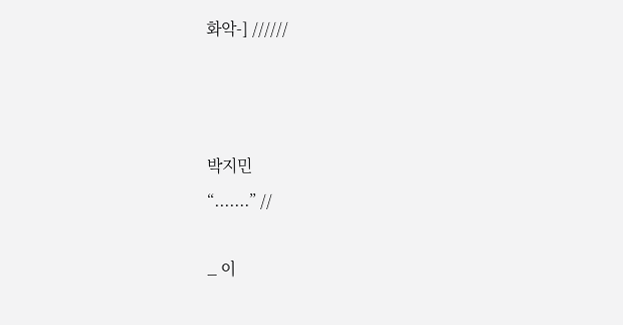화악-] //////



박지민
“.......” //

_ 이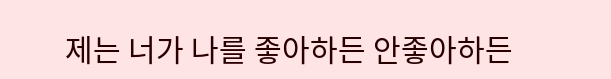제는 너가 나를 좋아하든 안좋아하든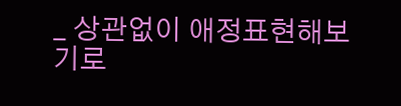_ 상관없이 애정표현해보기로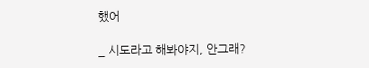했어

_ 시도라고 해봐야지, 안그래?